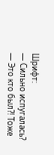Шрифт:
— Сильно испугалась?
— Это кто был?! Тоже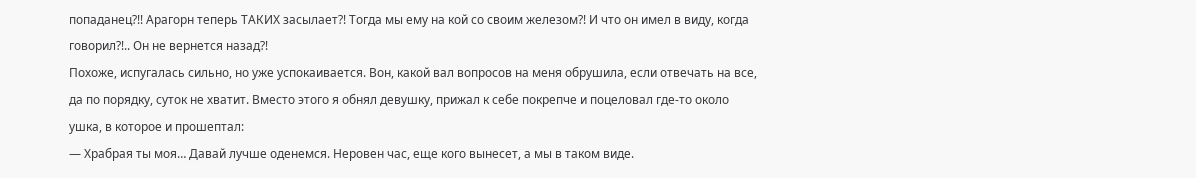попаданец?!! Арагорн теперь ТАКИХ засылает?! Тогда мы ему на кой со своим железом?! И что он имел в виду, когда говорил?!.. Он не вернется назад?!
Похоже, испугалась сильно, но уже успокаивается. Вон, какой вал вопросов на меня обрушила, если отвечать на все, да по порядку, суток не хватит. Вместо этого я обнял девушку, прижал к себе покрепче и поцеловал где-то около ушка, в которое и прошептал:
— Храбрая ты моя… Давай лучше оденемся. Неровен час, еще кого вынесет, а мы в таком виде.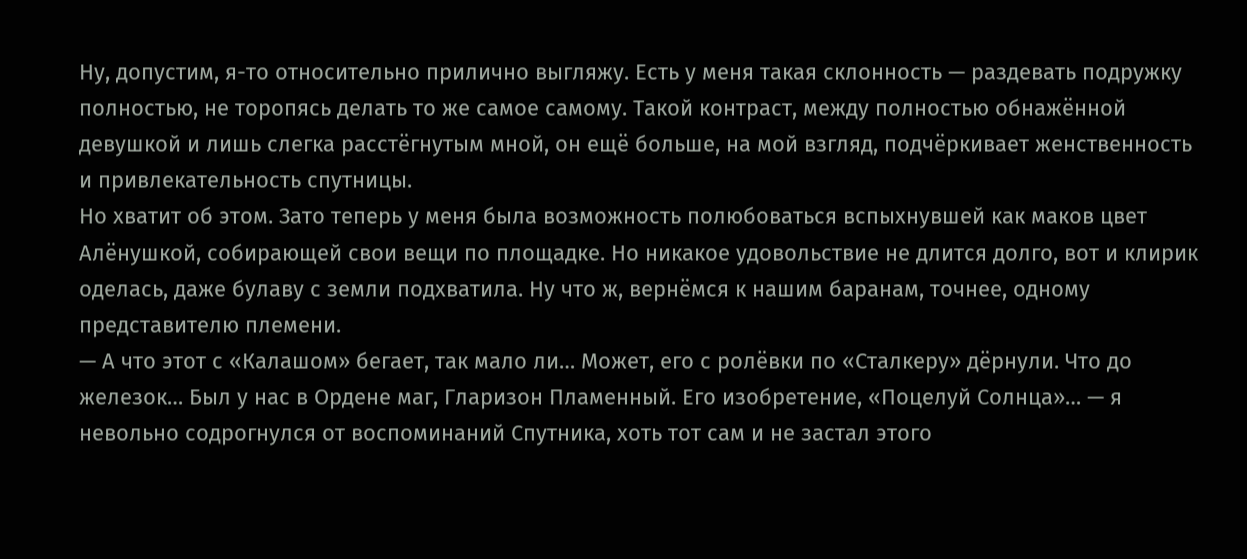Ну, допустим, я-то относительно прилично выгляжу. Есть у меня такая склонность — раздевать подружку полностью, не торопясь делать то же самое самому. Такой контраст, между полностью обнажённой девушкой и лишь слегка расстёгнутым мной, он ещё больше, на мой взгляд, подчёркивает женственность и привлекательность спутницы.
Но хватит об этом. Зато теперь у меня была возможность полюбоваться вспыхнувшей как маков цвет Алёнушкой, собирающей свои вещи по площадке. Но никакое удовольствие не длится долго, вот и клирик оделась, даже булаву с земли подхватила. Ну что ж, вернёмся к нашим баранам, точнее, одному представителю племени.
— А что этот с «Калашом» бегает, так мало ли… Может, его с ролёвки по «Сталкеру» дёрнули. Что до железок… Был у нас в Ордене маг, Гларизон Пламенный. Его изобретение, «Поцелуй Солнца»… — я невольно содрогнулся от воспоминаний Спутника, хоть тот сам и не застал этого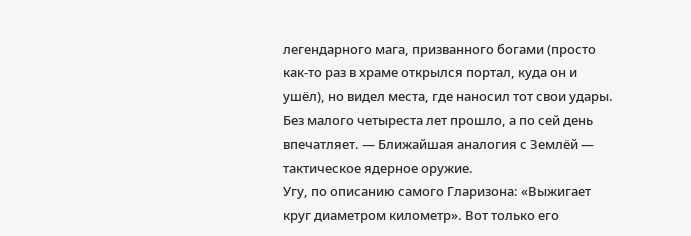легендарного мага, призванного богами (просто как-то раз в храме открылся портал, куда он и ушёл), но видел места, где наносил тот свои удары. Без малого четыреста лет прошло, а по сей день впечатляет. — Ближайшая аналогия с Землёй — тактическое ядерное оружие.
Угу, по описанию самого Гларизона: «Выжигает круг диаметром километр». Вот только его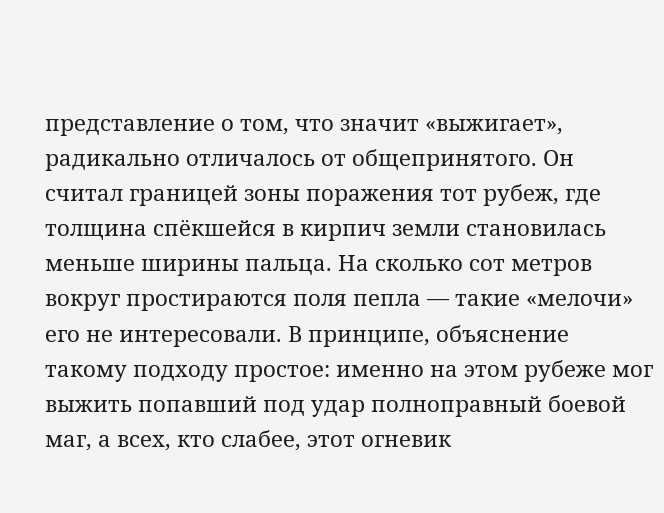представление о том, что значит «выжигает», радикально отличалось от общепринятого. Он считал границей зоны поражения тот рубеж, где толщина спёкшейся в кирпич земли становилась меньше ширины пальца. На сколько сот метров вокруг простираются поля пепла — такие «мелочи» его не интересовали. В принципе, объяснение такому подходу простое: именно на этом рубеже мог выжить попавший под удар полноправный боевой маг, а всех, кто слабее, этот огневик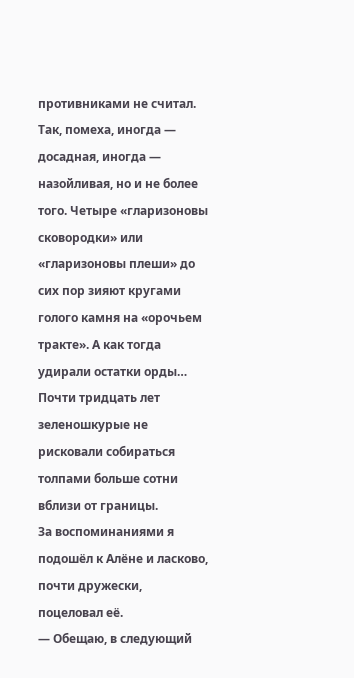противниками не считал. Так, помеха, иногда — досадная, иногда — назойливая, но и не более того. Четыре «гларизоновы сковородки» или «гларизоновы плеши» до сих пор зияют кругами голого камня на «орочьем тракте». А как тогда удирали остатки орды… Почти тридцать лет зеленошкурые не рисковали собираться толпами больше сотни вблизи от границы.
За воспоминаниями я подошёл к Алёне и ласково, почти дружески, поцеловал её.
— Обещаю, в следующий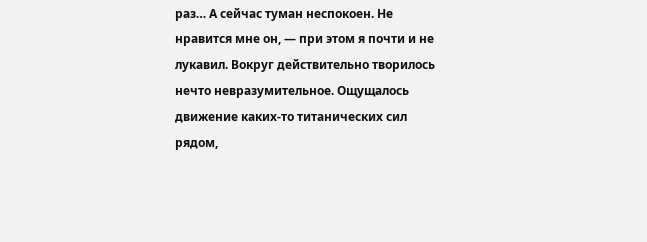раз… А сейчас туман неспокоен. Не нравится мне он, — при этом я почти и не лукавил. Вокруг действительно творилось нечто невразумительное. Ощущалось движение каких-то титанических сил рядом,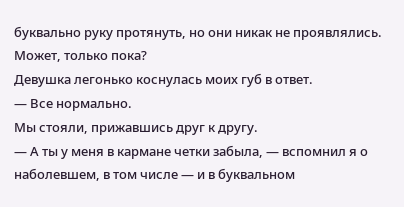буквально руку протянуть, но они никак не проявлялись. Может, только пока?
Девушка легонько коснулась моих губ в ответ.
— Все нормально.
Мы стояли, прижавшись друг к другу.
— А ты у меня в кармане четки забыла, — вспомнил я о наболевшем, в том числе — и в буквальном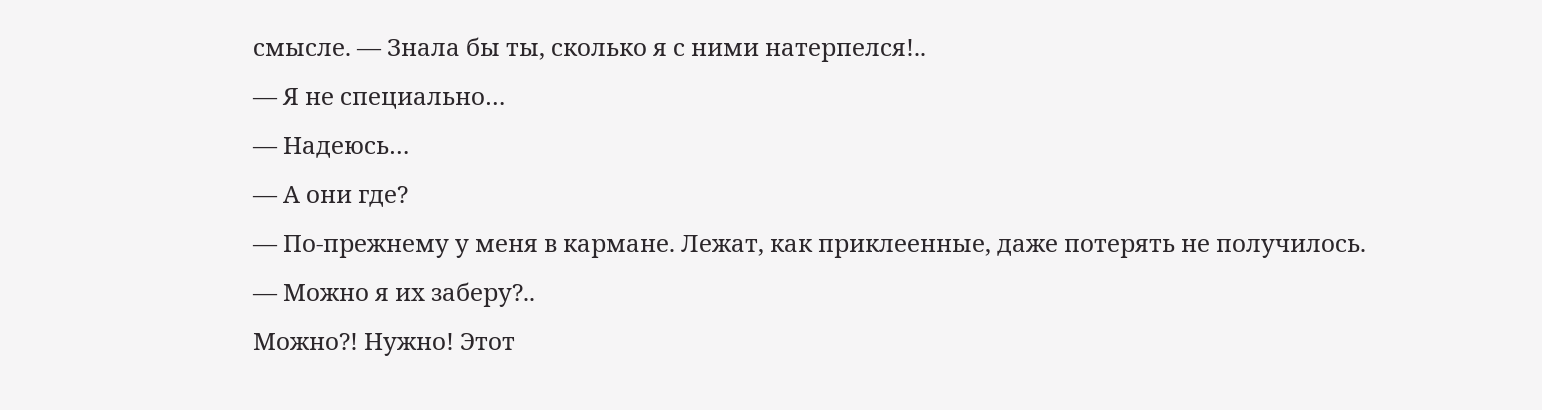смысле. — Знала бы ты, сколько я с ними натерпелся!..
— Я не специально…
— Надеюсь…
— А они где?
— По-прежнему у меня в кармане. Лежат, как приклеенные, даже потерять не получилось.
— Можно я их заберу?..
Можно?! Нужно! Этот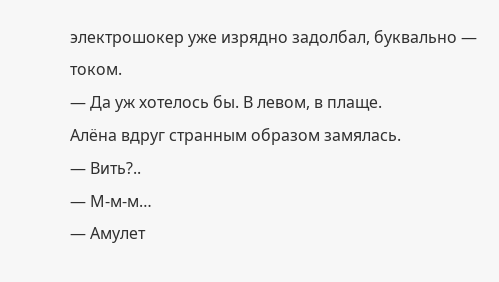электрошокер уже изрядно задолбал, буквально — током.
— Да уж хотелось бы. В левом, в плаще.
Алёна вдруг странным образом замялась.
— Вить?..
— М-м-м…
— Амулет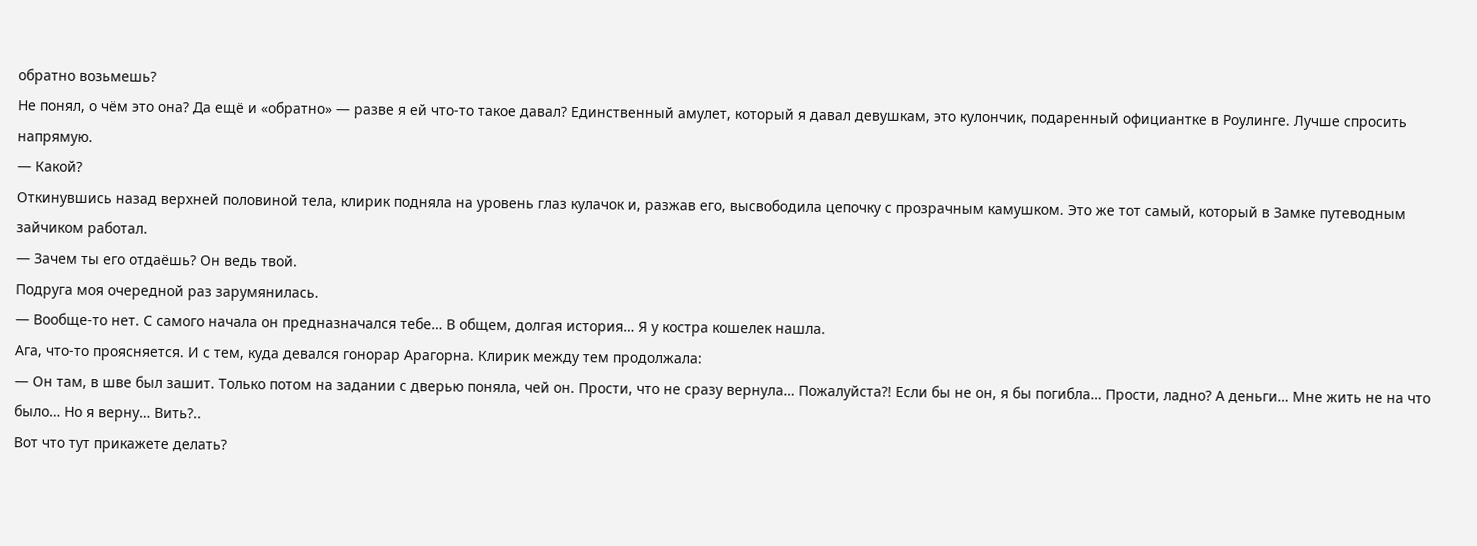обратно возьмешь?
Не понял, о чём это она? Да ещё и «обратно» — разве я ей что-то такое давал? Единственный амулет, который я давал девушкам, это кулончик, подаренный официантке в Роулинге. Лучше спросить напрямую.
— Какой?
Откинувшись назад верхней половиной тела, клирик подняла на уровень глаз кулачок и, разжав его, высвободила цепочку с прозрачным камушком. Это же тот самый, который в Замке путеводным зайчиком работал.
— Зачем ты его отдаёшь? Он ведь твой.
Подруга моя очередной раз зарумянилась.
— Вообще-то нет. С самого начала он предназначался тебе… В общем, долгая история… Я у костра кошелек нашла.
Ага, что-то проясняется. И с тем, куда девался гонорар Арагорна. Клирик между тем продолжала:
— Он там, в шве был зашит. Только потом на задании с дверью поняла, чей он. Прости, что не сразу вернула… Пожалуйста?! Если бы не он, я бы погибла… Прости, ладно? А деньги… Мне жить не на что было… Но я верну… Вить?..
Вот что тут прикажете делать?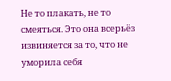Не то плакать, не то смеяться. Это она всерьёз извиняется за то, что не уморила себя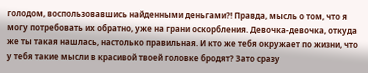голодом, воспользовавшись найденными деньгами?! Правда, мысль о том, что я могу потребовать их обратно, уже на грани оскорбления. Девочка-девочка, откуда же ты такая нашлась, настолько правильная. И кто же тебя окружает по жизни, что у тебя такие мысли в красивой твоей головке бродят? Зато сразу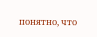понятно, что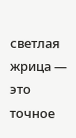светлая жрица — это точное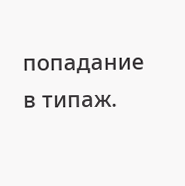попадание в типаж.